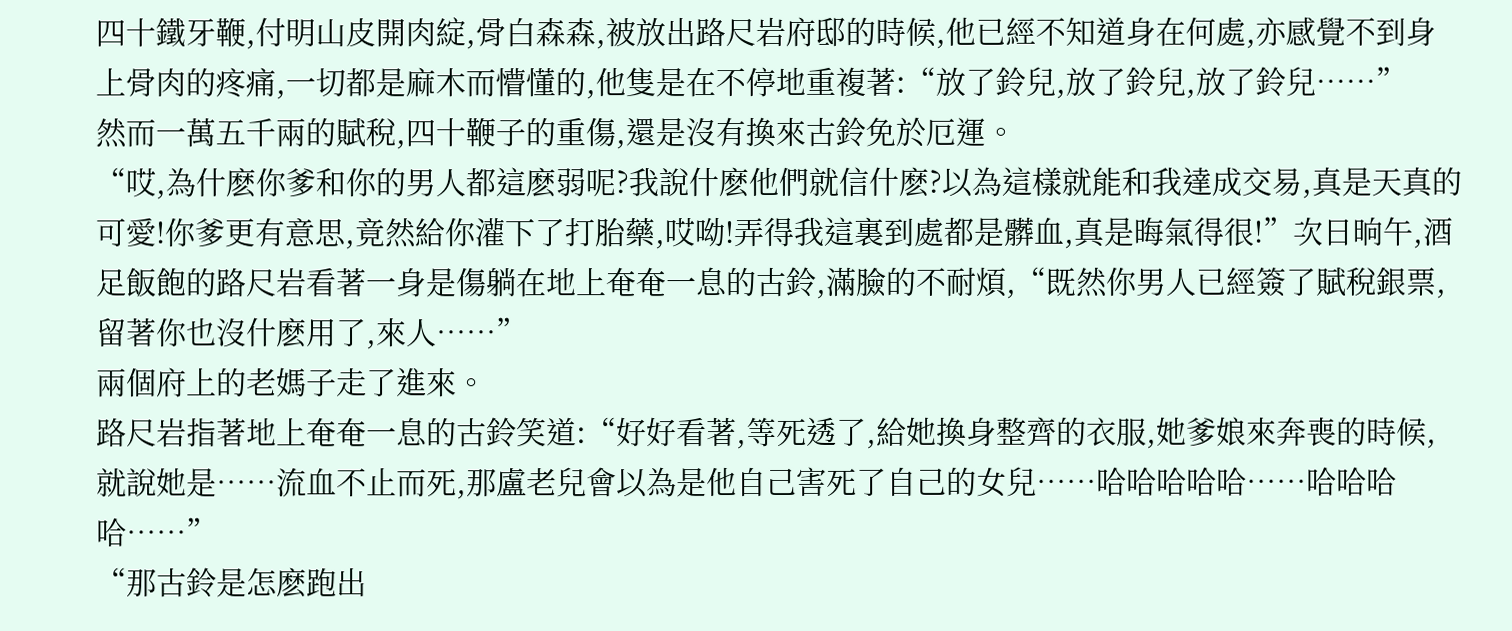四十鐵牙鞭,付明山皮開肉綻,骨白森森,被放出路尺岩府邸的時候,他已經不知道身在何處,亦感覺不到身上骨肉的疼痛,一切都是麻木而懵懂的,他隻是在不停地重複著:“放了鈴兒,放了鈴兒,放了鈴兒……”
然而一萬五千兩的賦稅,四十鞭子的重傷,還是沒有換來古鈴免於厄運。
“哎,為什麽你爹和你的男人都這麽弱呢?我說什麽他們就信什麽?以為這樣就能和我達成交易,真是天真的可愛!你爹更有意思,竟然給你灌下了打胎藥,哎呦!弄得我這裏到處都是髒血,真是晦氣得很!”次日晌午,酒足飯飽的路尺岩看著一身是傷躺在地上奄奄一息的古鈴,滿臉的不耐煩,“既然你男人已經簽了賦稅銀票,留著你也沒什麽用了,來人……”
兩個府上的老媽子走了進來。
路尺岩指著地上奄奄一息的古鈴笑道:“好好看著,等死透了,給她換身整齊的衣服,她爹娘來奔喪的時候,就說她是……流血不止而死,那盧老兒會以為是他自己害死了自己的女兒……哈哈哈哈哈……哈哈哈哈……”
“那古鈴是怎麽跑出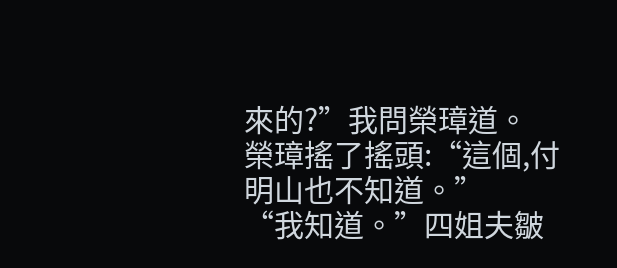來的?”我問榮璋道。
榮璋搖了搖頭:“這個,付明山也不知道。”
“我知道。”四姐夫皺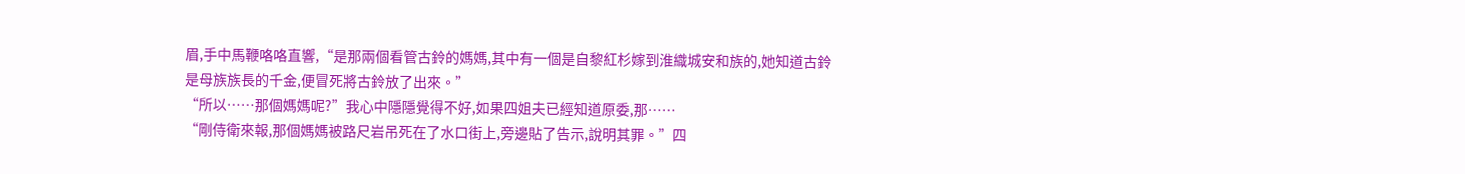眉,手中馬鞭咯咯直響,“是那兩個看管古鈴的媽媽,其中有一個是自黎紅杉嫁到淮織城安和族的,她知道古鈴是母族族長的千金,便冒死將古鈴放了出來。”
“所以……那個媽媽呢?”我心中隱隱覺得不好,如果四姐夫已經知道原委,那……
“剛侍衛來報,那個媽媽被路尺岩吊死在了水口街上,旁邊貼了告示,說明其罪。”四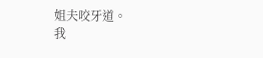姐夫咬牙道。
我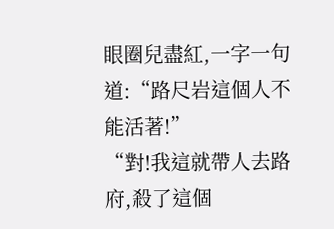眼圈兒盡紅,一字一句道:“路尺岩這個人不能活著!”
“對!我這就帶人去路府,殺了這個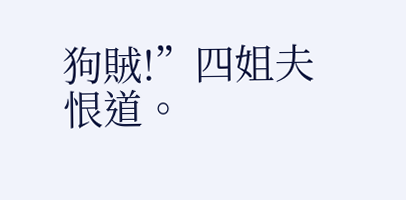狗賊!”四姐夫恨道。